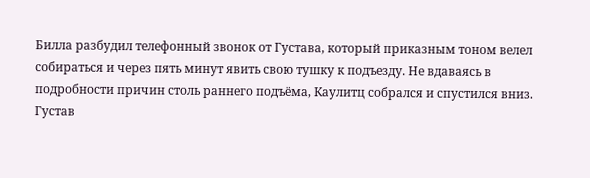Билла разбудил телефонный звонок от Густава, который приказным тоном велел собираться и через пять минут явить свою тушку к подъезду. Не вдаваясь в подробности причин столь раннего подъёма, Каулитц собрался и спустился вниз. Густав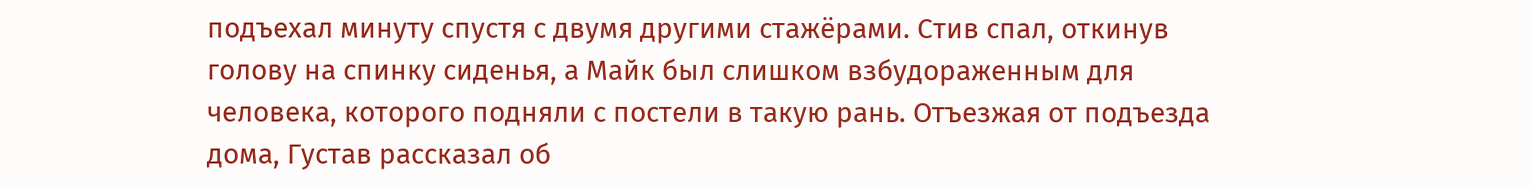подъехал минуту спустя с двумя другими стажёрами. Стив спал, откинув голову на спинку сиденья, а Майк был слишком взбудораженным для человека, которого подняли с постели в такую рань. Отъезжая от подъезда дома, Густав рассказал об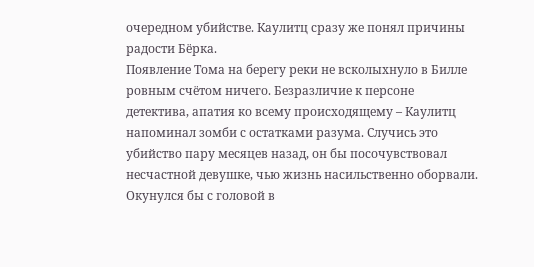очередном убийстве. Каулитц сразу же понял причины радости Бёрка.
Появление Тома на берегу реки не всколыхнуло в Билле ровным счётом ничего. Безразличие к персоне детектива, апатия ко всему происходящему – Каулитц напоминал зомби с остатками разума. Случись это убийство пару месяцев назад, он бы посочувствовал несчастной девушке, чью жизнь насильственно оборвали. Окунулся бы с головой в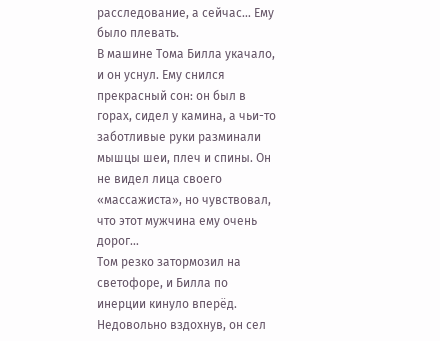расследование, а сейчас… Ему было плевать.
В машине Тома Билла укачало, и он уснул. Ему снился прекрасный сон: он был в горах, сидел у камина, а чьи-то заботливые руки разминали мышцы шеи, плеч и спины. Он не видел лица своего «массажиста», но чувствовал, что этот мужчина ему очень дорог…
Том резко затормозил на светофоре, и Билла по инерции кинуло вперёд. Недовольно вздохнув, он сел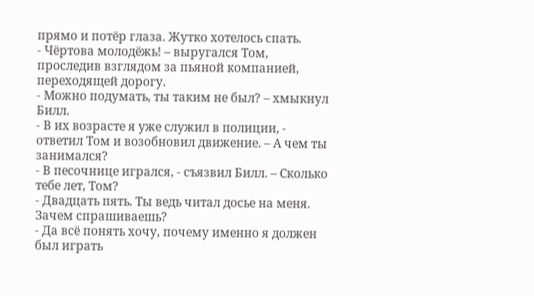прямо и потёр глаза. Жутко хотелось спать.
- Чёртова молодёжь! – выругался Том, проследив взглядом за пьяной компанией, переходящей дорогу.
- Можно подумать, ты таким не был? – хмыкнул Билл.
- В их возрасте я уже служил в полиции, - ответил Том и возобновил движение. – А чем ты занимался?
- В песочнице игрался, - съязвил Билл. – Сколько тебе лет, Том?
- Двадцать пять. Ты ведь читал досье на меня. Зачем спрашиваешь?
- Да всё понять хочу, почему именно я должен был играть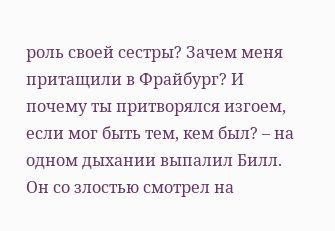роль своей сестры? Зачем меня притащили в Фрайбург? И почему ты притворялся изгоем, если мог быть тем, кем был? – на одном дыхании выпалил Билл.
Он со злостью смотрел на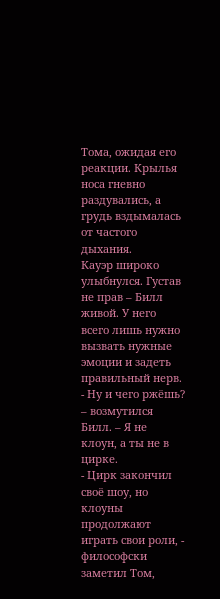Тома, ожидая его реакции. Крылья носа гневно раздувались, а грудь вздымалась от частого дыхания.
Кауэр широко улыбнулся. Густав не прав – Билл живой. У него всего лишь нужно вызвать нужные эмоции и задеть правильный нерв.
- Ну и чего ржёшь? – возмутился Билл. – Я не клоун, а ты не в цирке.
- Цирк закончил своё шоу, но клоуны продолжают играть свои роли, - философски заметил Том,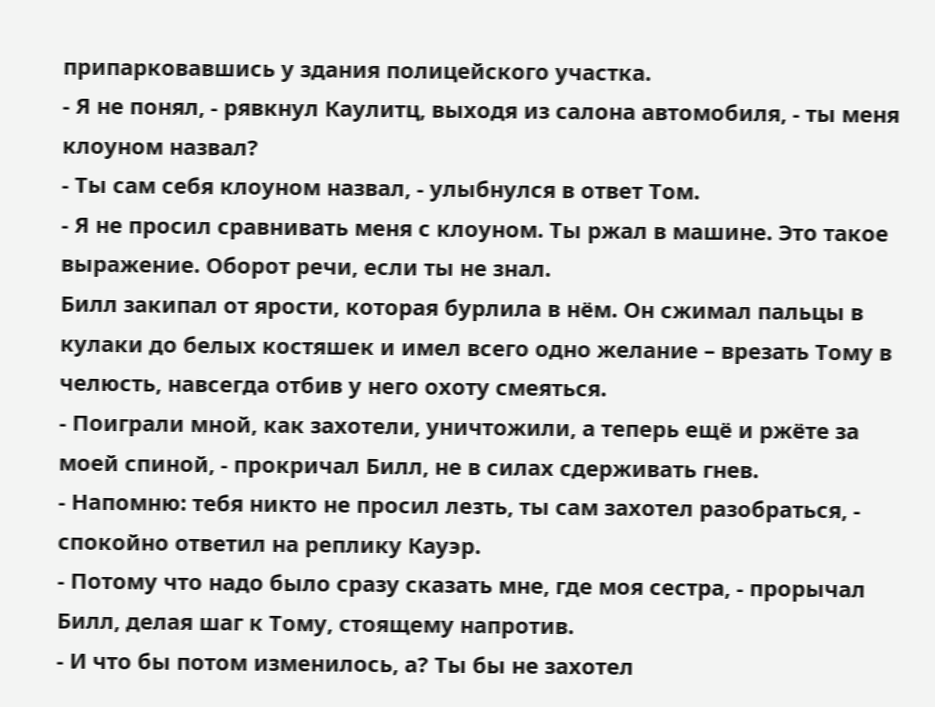припарковавшись у здания полицейского участка.
- Я не понял, - рявкнул Каулитц, выходя из салона автомобиля, - ты меня клоуном назвал?
- Ты сам себя клоуном назвал, - улыбнулся в ответ Том.
- Я не просил сравнивать меня с клоуном. Ты ржал в машине. Это такое выражение. Оборот речи, если ты не знал.
Билл закипал от ярости, которая бурлила в нём. Он сжимал пальцы в кулаки до белых костяшек и имел всего одно желание – врезать Тому в челюсть, навсегда отбив у него охоту смеяться.
- Поиграли мной, как захотели, уничтожили, а теперь ещё и ржёте за моей спиной, - прокричал Билл, не в силах сдерживать гнев.
- Напомню: тебя никто не просил лезть, ты сам захотел разобраться, - спокойно ответил на реплику Кауэр.
- Потому что надо было сразу сказать мне, где моя сестра, - прорычал Билл, делая шаг к Тому, стоящему напротив.
- И что бы потом изменилось, а? Ты бы не захотел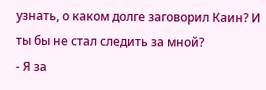узнать, о каком долге заговорил Каин? И ты бы не стал следить за мной?
- Я за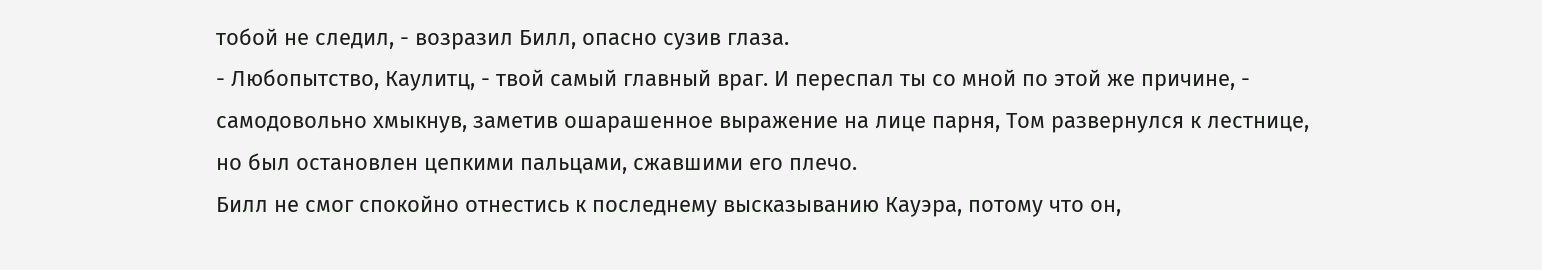тобой не следил, - возразил Билл, опасно сузив глаза.
- Любопытство, Каулитц, - твой самый главный враг. И переспал ты со мной по этой же причине, - самодовольно хмыкнув, заметив ошарашенное выражение на лице парня, Том развернулся к лестнице, но был остановлен цепкими пальцами, сжавшими его плечо.
Билл не смог спокойно отнестись к последнему высказыванию Кауэра, потому что он,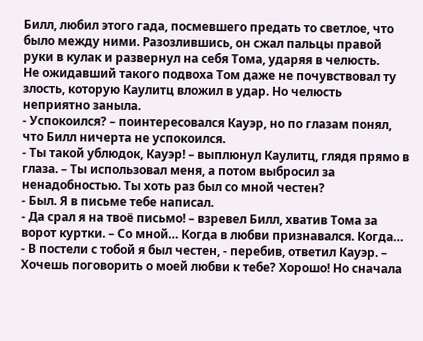Билл, любил этого гада, посмевшего предать то светлое, что было между ними. Разозлившись, он сжал пальцы правой руки в кулак и развернул на себя Тома, ударяя в челюсть.
Не ожидавший такого подвоха Том даже не почувствовал ту злость, которую Каулитц вложил в удар. Но челюсть неприятно заныла.
- Успокоился? – поинтересовался Кауэр, но по глазам понял, что Билл ничерта не успокоился.
- Ты такой ублюдок, Кауэр! – выплюнул Каулитц, глядя прямо в глаза. – Ты использовал меня, а потом выбросил за ненадобностью. Ты хоть раз был со мной честен?
- Был. Я в письме тебе написал.
- Да срал я на твоё письмо! – взревел Билл, хватив Тома за ворот куртки. – Со мной… Когда в любви признавался. Когда…
- В постели с тобой я был честен, - перебив, ответил Кауэр. – Хочешь поговорить о моей любви к тебе? Хорошо! Но сначала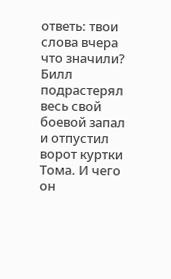ответь: твои слова вчера что значили?
Билл подрастерял весь свой боевой запал и отпустил ворот куртки Тома. И чего он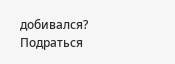добивался? Подраться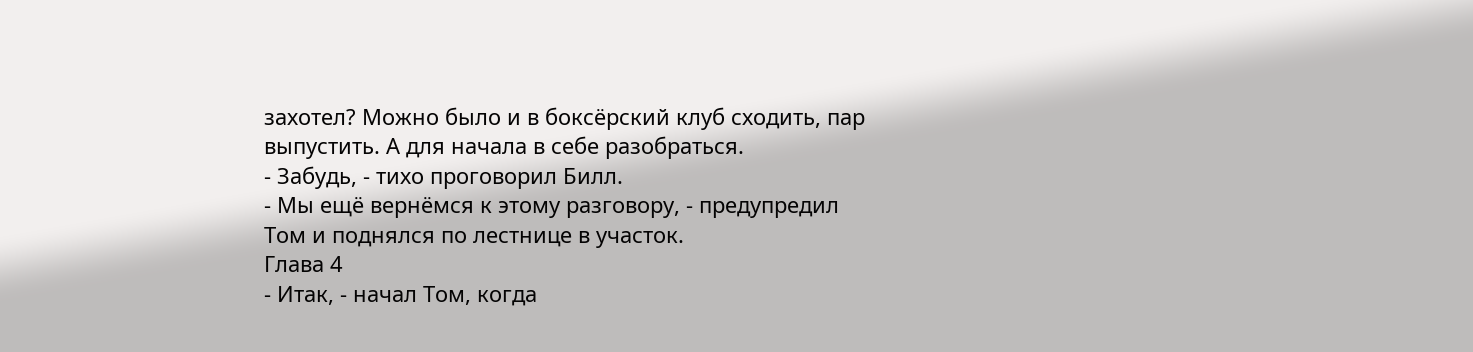захотел? Можно было и в боксёрский клуб сходить, пар выпустить. А для начала в себе разобраться.
- Забудь, - тихо проговорил Билл.
- Мы ещё вернёмся к этому разговору, - предупредил Том и поднялся по лестнице в участок.
Глава 4
- Итак, - начал Том, когда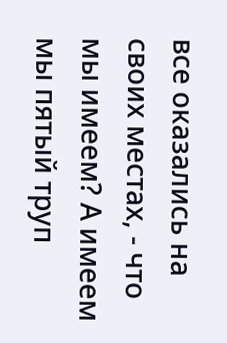все оказались на своих местах, - что мы имеем? А имеем мы пятый труп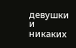девушки и никаких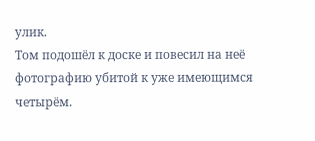улик.
Том подошёл к доске и повесил на неё фотографию убитой к уже имеющимся четырём.